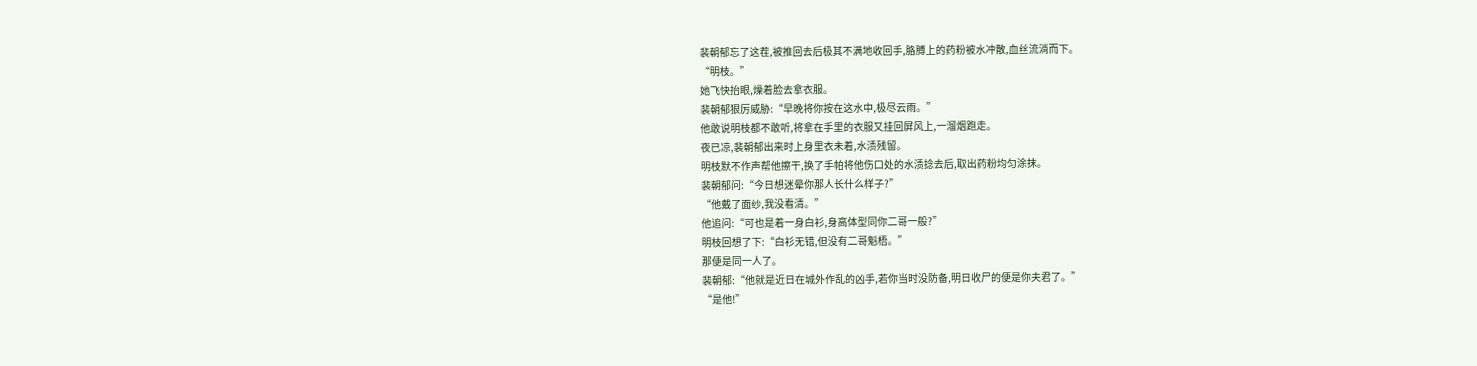裴朝郁忘了这茬,被推回去后极其不满地收回手,胳膊上的药粉被水冲散,血丝流淌而下。
“明枝。”
她飞快抬眼,燥着脸去拿衣服。
裴朝郁狠厉威胁:“早晚将你按在这水中,极尽云雨。”
他敢说明枝都不敢听,将拿在手里的衣服又挂回屏风上,一溜烟跑走。
夜已凉,裴朝郁出来时上身里衣未着,水渍残留。
明枝默不作声帮他擦干,换了手帕将他伤口处的水渍捻去后,取出药粉均匀涂抹。
裴朝郁问:“今日想迷晕你那人长什么样子?”
“他戴了面纱,我没看清。”
他追问:“可也是着一身白衫,身高体型同你二哥一般?”
明枝回想了下:“白衫无错,但没有二哥魁梧。”
那便是同一人了。
裴朝郁:“他就是近日在城外作乱的凶手,若你当时没防备,明日收尸的便是你夫君了。”
“是他!”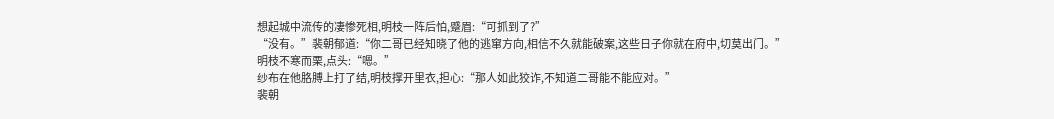想起城中流传的凄惨死相,明枝一阵后怕,蹙眉:“可抓到了?”
“没有。”裴朝郁道:“你二哥已经知晓了他的逃窜方向,相信不久就能破案,这些日子你就在府中,切莫出门。”
明枝不寒而栗,点头:“嗯。”
纱布在他胳膊上打了结,明枝撑开里衣,担心:“那人如此狡诈,不知道二哥能不能应对。”
裴朝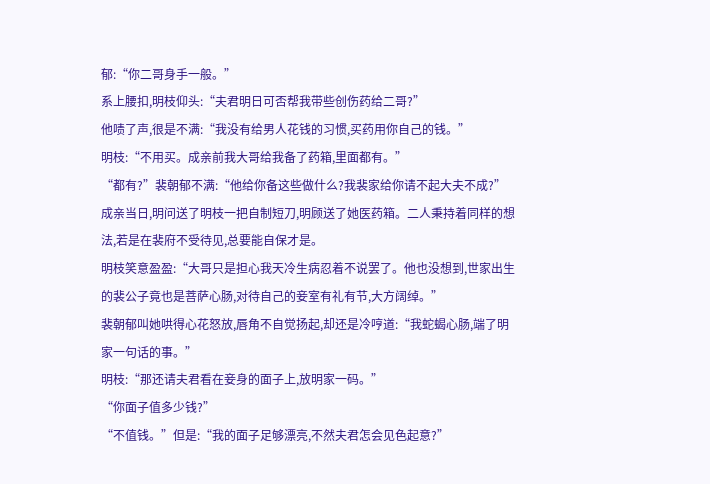郁:“你二哥身手一般。”
系上腰扣,明枝仰头:“夫君明日可否帮我带些创伤药给二哥?”
他啧了声,很是不满:“我没有给男人花钱的习惯,买药用你自己的钱。”
明枝:“不用买。成亲前我大哥给我备了药箱,里面都有。”
“都有?”裴朝郁不满:“他给你备这些做什么?我裴家给你请不起大夫不成?”
成亲当日,明问送了明枝一把自制短刀,明顾送了她医药箱。二人秉持着同样的想法,若是在裴府不受待见,总要能自保才是。
明枝笑意盈盈:“大哥只是担心我天冷生病忍着不说罢了。他也没想到,世家出生的裴公子竟也是菩萨心肠,对待自己的妾室有礼有节,大方阔绰。”
裴朝郁叫她哄得心花怒放,唇角不自觉扬起,却还是冷哼道:“我蛇蝎心肠,端了明家一句话的事。”
明枝:“那还请夫君看在妾身的面子上,放明家一码。”
“你面子值多少钱?”
“不值钱。”但是:“我的面子足够漂亮,不然夫君怎会见色起意?”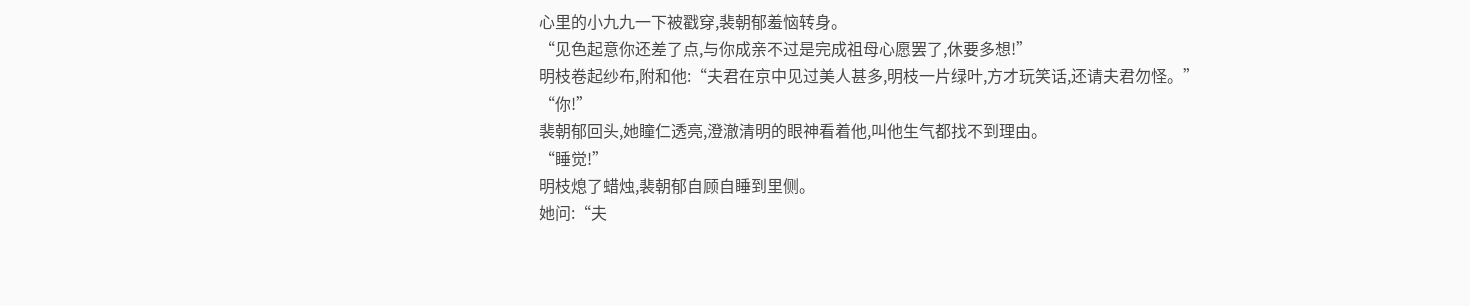心里的小九九一下被戳穿,裴朝郁羞恼转身。
“见色起意你还差了点,与你成亲不过是完成祖母心愿罢了,休要多想!”
明枝卷起纱布,附和他:“夫君在京中见过美人甚多,明枝一片绿叶,方才玩笑话,还请夫君勿怪。”
“你!”
裴朝郁回头,她瞳仁透亮,澄澈清明的眼神看着他,叫他生气都找不到理由。
“睡觉!”
明枝熄了蜡烛,裴朝郁自顾自睡到里侧。
她问:“夫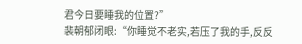君今日要睡我的位置?”
裴朝郁闭眼:“你睡觉不老实,若压了我的手,反反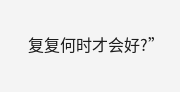复复何时才会好?”